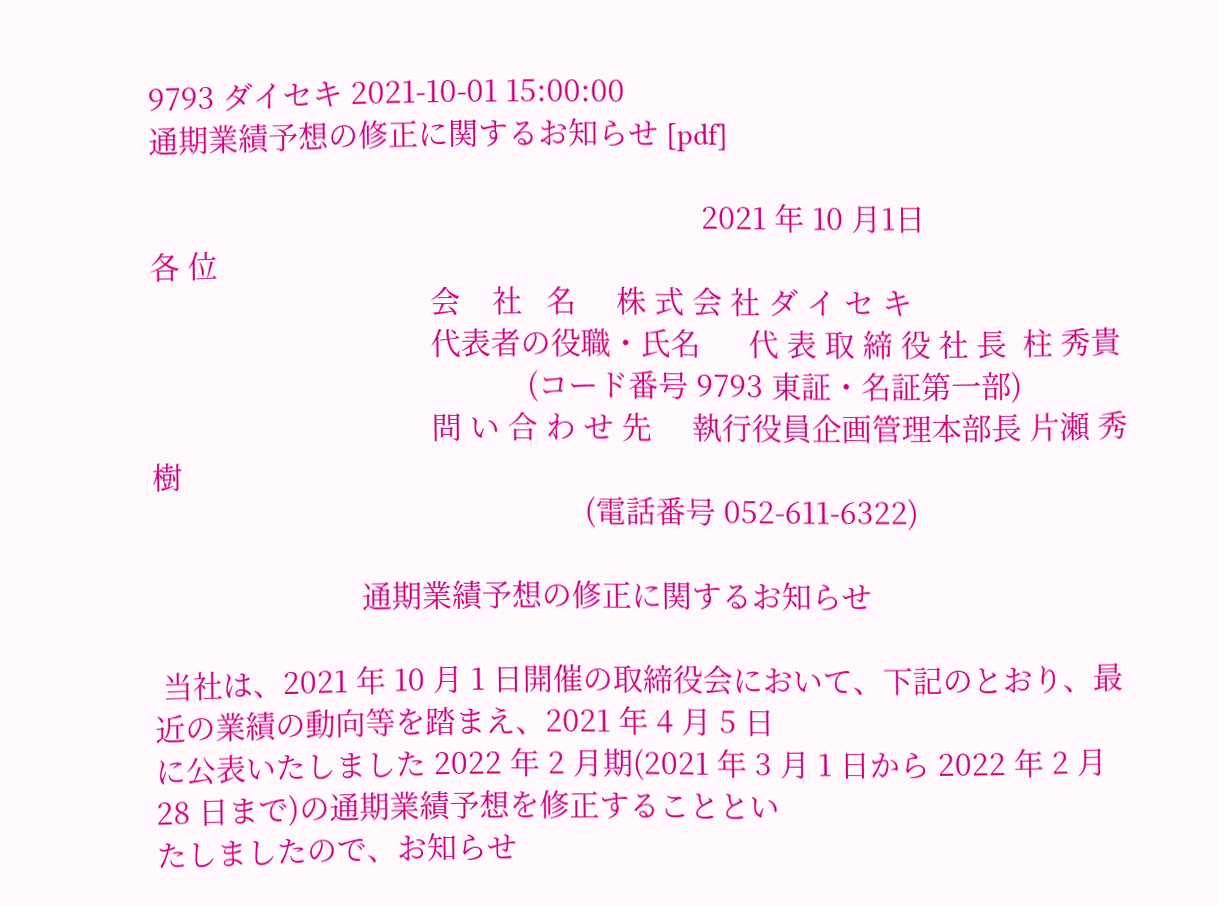9793 ダイセキ 2021-10-01 15:00:00
通期業績予想の修正に関するお知らせ [pdf]

                                                                     2021 年 10 月1日
各 位
                                   会    社   名     株 式 会 社 ダ イ セ キ
                                   代表者の役職・氏名      代 表 取 締 役 社 長  柱 秀貴
                                               (コード番号 9793 東証・名証第一部)
                                   問 い 合 わ せ 先     執行役員企画管理本部長 片瀬 秀樹
                                                      (電話番号 052-611-6322)

                          通期業績予想の修正に関するお知らせ

 当社は、2021 年 10 月 1 日開催の取締役会において、下記のとおり、最近の業績の動向等を踏まえ、2021 年 4 月 5 日
に公表いたしました 2022 年 2 月期(2021 年 3 月 1 日から 2022 年 2 月 28 日まで)の通期業績予想を修正することとい
たしましたので、お知らせ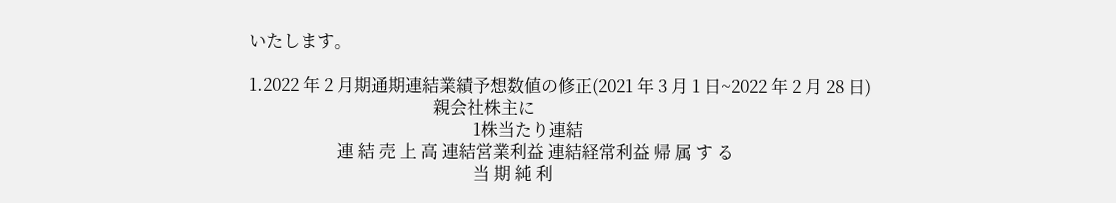いたします。

1.2022 年 2 月期通期連結業績予想数値の修正(2021 年 3 月 1 日~2022 年 2 月 28 日)
                                              親会社株主に
                                                        1株当たり連結
                      連 結 売 上 高 連結営業利益 連結経常利益 帰 属 す る
                                                        当 期 純 利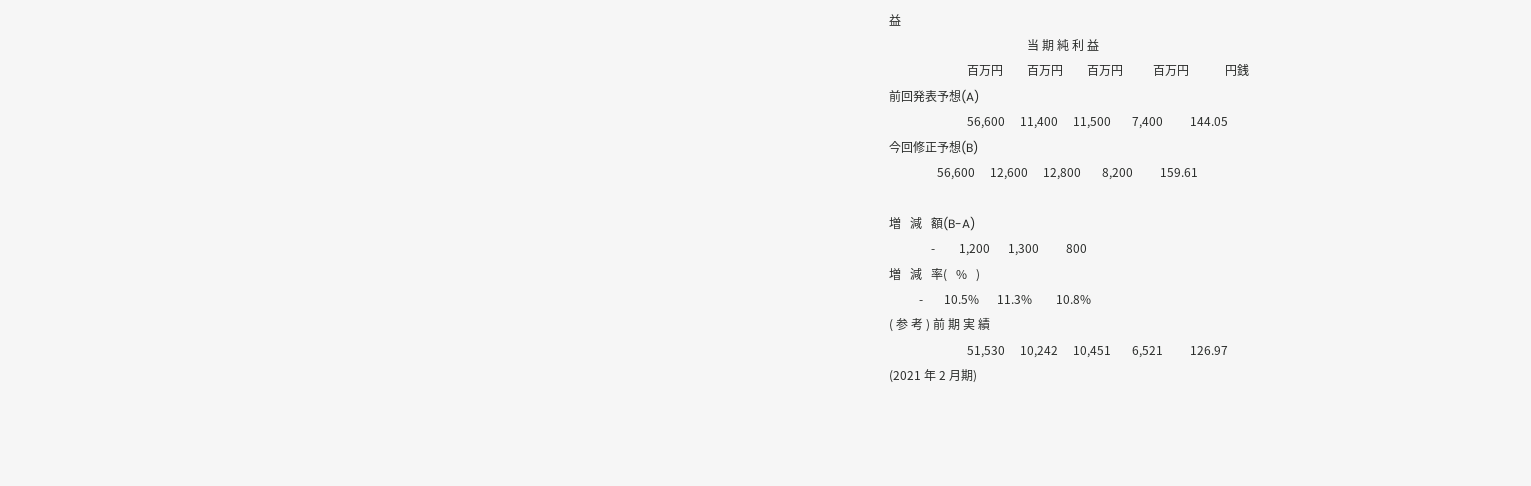益
                                              当 期 純 利 益
                          百万円        百万円        百万円          百万円            円銭
前回発表予想(A)
                          56,600     11,400     11,500       7,400         144.05
今回修正予想(B)
                56,600     12,600     12,800       8,200         159.61

増   減   額(B-A)
              -        1,200      1,300         800
増   減   率(   %   )
          -       10.5%      11.3%        10.8%
( 参 考 ) 前 期 実 績
                          51,530     10,242     10,451       6,521         126.97
(2021 年 2 月期)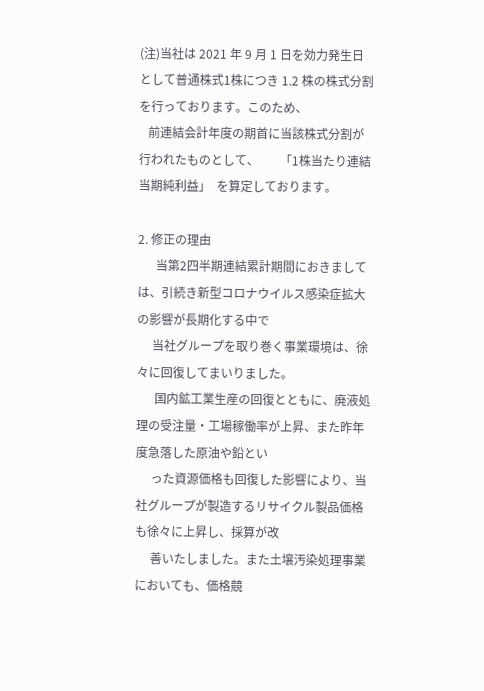(注)当社は 2021 年 9 月 1 日を効力発生日として普通株式1株につき 1.2 株の株式分割を行っております。このため、
   前連結会計年度の期首に当該株式分割が行われたものとして、       「1株当たり連結当期純利益」  を算定しております。

2. 修正の理由
      当第2四半期連結累計期間におきましては、引続き新型コロナウイルス感染症拡大の影響が長期化する中で
     当社グループを取り巻く事業環境は、徐々に回復してまいりました。
      国内鉱工業生産の回復とともに、廃液処理の受注量・工場稼働率が上昇、また昨年度急落した原油や鉛とい
     った資源価格も回復した影響により、当社グループが製造するリサイクル製品価格も徐々に上昇し、採算が改
     善いたしました。また土壌汚染処理事業においても、価格競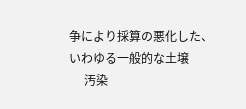争により採算の悪化した、いわゆる一般的な土壌
     汚染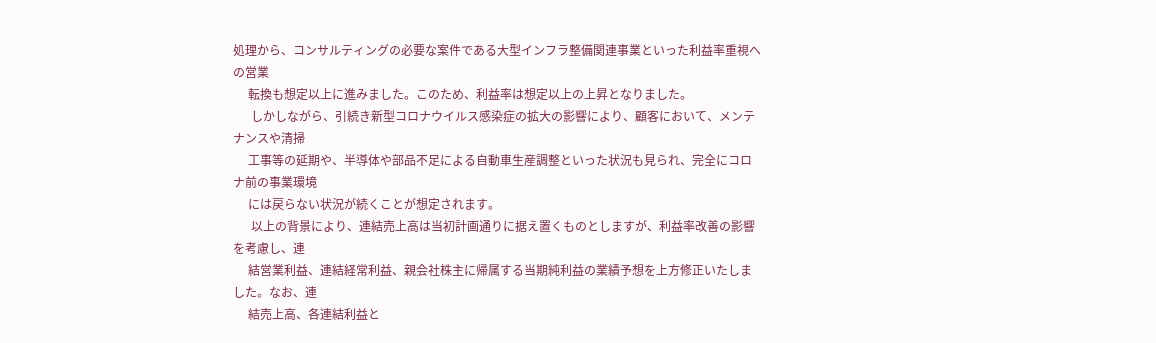処理から、コンサルティングの必要な案件である大型インフラ整備関連事業といった利益率重視への営業
     転換も想定以上に進みました。このため、利益率は想定以上の上昇となりました。
      しかしながら、引続き新型コロナウイルス感染症の拡大の影響により、顧客において、メンテナンスや清掃
     工事等の延期や、半導体や部品不足による自動車生産調整といった状況も見られ、完全にコロナ前の事業環境
     には戻らない状況が続くことが想定されます。
      以上の背景により、連結売上高は当初計画通りに据え置くものとしますが、利益率改善の影響を考慮し、連
     結営業利益、連結経常利益、親会社株主に帰属する当期純利益の業績予想を上方修正いたしました。なお、連
     結売上高、各連結利益と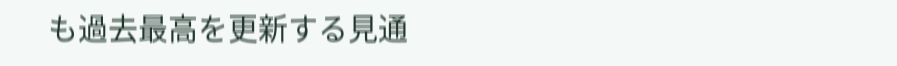も過去最高を更新する見通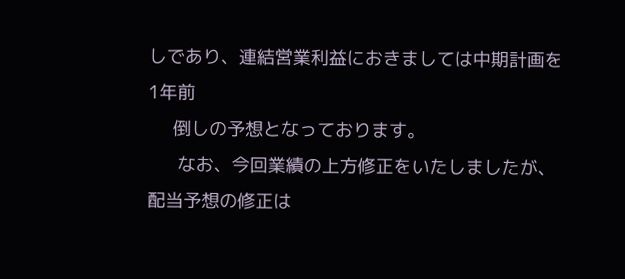しであり、連結営業利益におきましては中期計画を1年前
     倒しの予想となっております。
      なお、今回業績の上方修正をいたしましたが、配当予想の修正は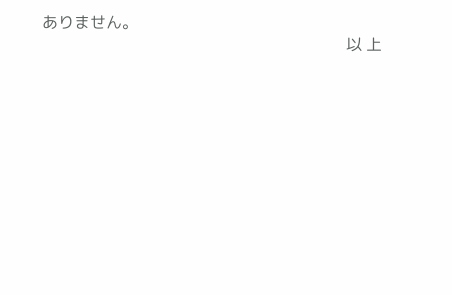ありません。
                                                                            以 上